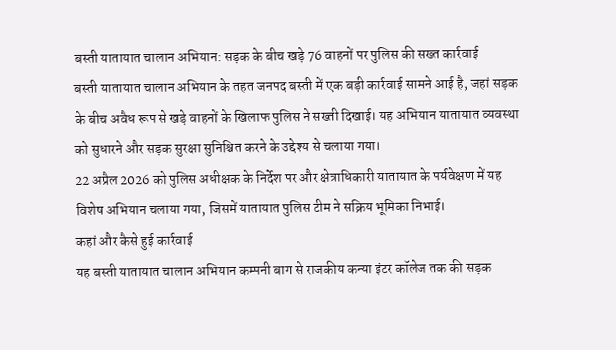बस्ती यातायात चालान अभियान: सड़क के बीच खड़े 76 वाहनों पर पुलिस की सख्त कार्रवाई
बस्ती यातायात चालान अभियान के तहत जनपद बस्ती में एक बड़ी कार्रवाई सामने आई है, जहां सड़क के बीच अवैध रूप से खड़े वाहनों के खिलाफ पुलिस ने सख्ती दिखाई। यह अभियान यातायात व्यवस्था को सुधारने और सड़क सुरक्षा सुनिश्चित करने के उद्देश्य से चलाया गया।
22 अप्रैल 2026 को पुलिस अधीक्षक के निर्देश पर और क्षेत्राधिकारी यातायात के पर्यवेक्षण में यह विशेष अभियान चलाया गया, जिसमें यातायात पुलिस टीम ने सक्रिय भूमिका निभाई।
कहां और कैसे हुई कार्रवाई
यह बस्ती यातायात चालान अभियान कम्पनी बाग से राजकीय कन्या इंटर कॉलेज तक की सड़क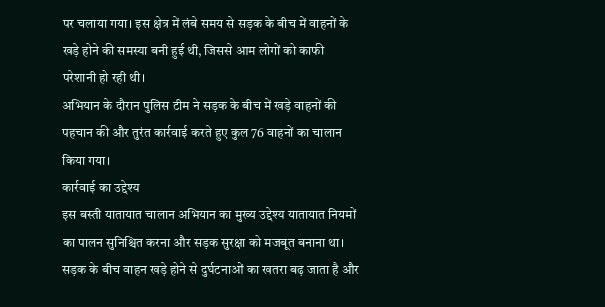पर चलाया गया। इस क्षेत्र में लंबे समय से सड़क के बीच में वाहनों के खड़े होने की समस्या बनी हुई थी, जिससे आम लोगों को काफी परेशानी हो रही थी।
अभियान के दौरान पुलिस टीम ने सड़क के बीच में खड़े वाहनों की पहचान की और तुरंत कार्रवाई करते हुए कुल 76 वाहनों का चालान किया गया।
कार्रवाई का उद्देश्य
इस बस्ती यातायात चालान अभियान का मुख्य उद्देश्य यातायात नियमों का पालन सुनिश्चित करना और सड़क सुरक्षा को मजबूत बनाना था। सड़क के बीच वाहन खड़े होने से दुर्घटनाओं का खतरा बढ़ जाता है और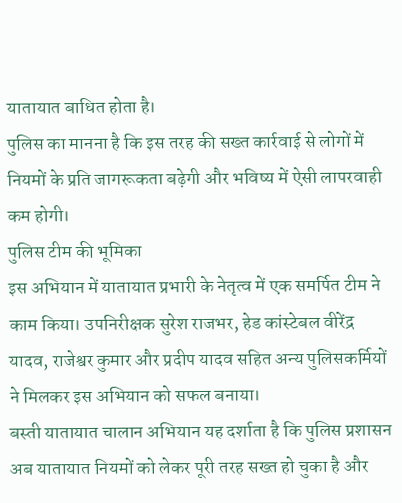यातायात बाधित होता है।
पुलिस का मानना है कि इस तरह की सख्त कार्रवाई से लोगों में नियमों के प्रति जागरूकता बढ़ेगी और भविष्य में ऐसी लापरवाही कम होगी।
पुलिस टीम की भूमिका
इस अभियान में यातायात प्रभारी के नेतृत्व में एक समर्पित टीम ने काम किया। उपनिरीक्षक सुरेश राजभर, हेड कांस्टेबल वीरेंद्र यादव, राजेश्वर कुमार और प्रदीप यादव सहित अन्य पुलिसकर्मियों ने मिलकर इस अभियान को सफल बनाया।
बस्ती यातायात चालान अभियान यह दर्शाता है कि पुलिस प्रशासन अब यातायात नियमों को लेकर पूरी तरह सख्त हो चुका है और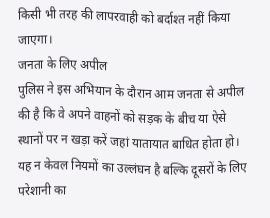किसी भी तरह की लापरवाही को बर्दाश्त नहीं किया जाएगा।
जनता के लिए अपील
पुलिस ने इस अभियान के दौरान आम जनता से अपील की है कि वे अपने वाहनों को सड़क के बीच या ऐसे स्थानों पर न खड़ा करें जहां यातायात बाधित होता हो। यह न केवल नियमों का उल्लंघन है बल्कि दूसरों के लिए परेशानी का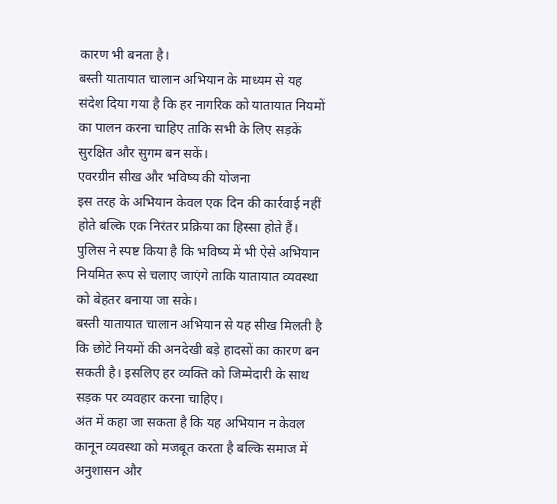कारण भी बनता है।
बस्ती यातायात चालान अभियान के माध्यम से यह संदेश दिया गया है कि हर नागरिक को यातायात नियमों का पालन करना चाहिए ताकि सभी के लिए सड़कें सुरक्षित और सुगम बन सकें।
एवरग्रीन सीख और भविष्य की योजना
इस तरह के अभियान केवल एक दिन की कार्रवाई नहीं होते बल्कि एक निरंतर प्रक्रिया का हिस्सा होते हैं। पुलिस ने स्पष्ट किया है कि भविष्य में भी ऐसे अभियान नियमित रूप से चलाए जाएंगे ताकि यातायात व्यवस्था को बेहतर बनाया जा सके।
बस्ती यातायात चालान अभियान से यह सीख मिलती है कि छोटे नियमों की अनदेखी बड़े हादसों का कारण बन सकती है। इसलिए हर व्यक्ति को जिम्मेदारी के साथ सड़क पर व्यवहार करना चाहिए।
अंत में कहा जा सकता है कि यह अभियान न केवल कानून व्यवस्था को मजबूत करता है बल्कि समाज में अनुशासन और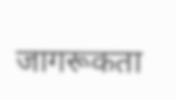जागरूकता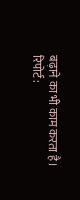बढ़ाने का भी काम करता है।
रिपोर्ट :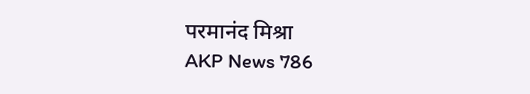परमानंद मिश्रा
AKP News 786